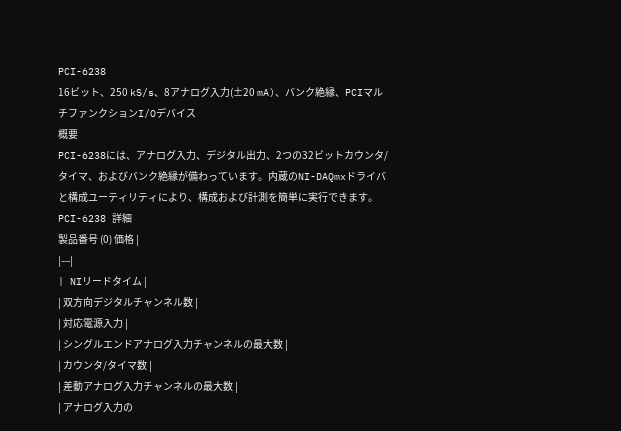PCI-6238
16ビット、250 kS/s、8アナログ入力(±20 mA)、バンク絶縁、PCIマルチファンクションI/Oデバイス
概要
PCI-6238には、アナログ入力、デジタル出力、2つの32ビットカウンタ/タイマ、およびバンク絶縁が備わっています。内蔵のNI-DAQmxドライバと構成ユーティリティにより、構成および計測を簡単に実行できます。
PCI-6238 詳細
製品番号 (0) 価格 |
|---|
| NIリードタイム |
| 双方向デジタルチャンネル数 |
| 対応電源入力 |
| シングルエンドアナログ入力チャンネルの最大数 |
| カウンタ/タイマ数 |
| 差動アナログ入力チャンネルの最大数 |
| アナログ入力の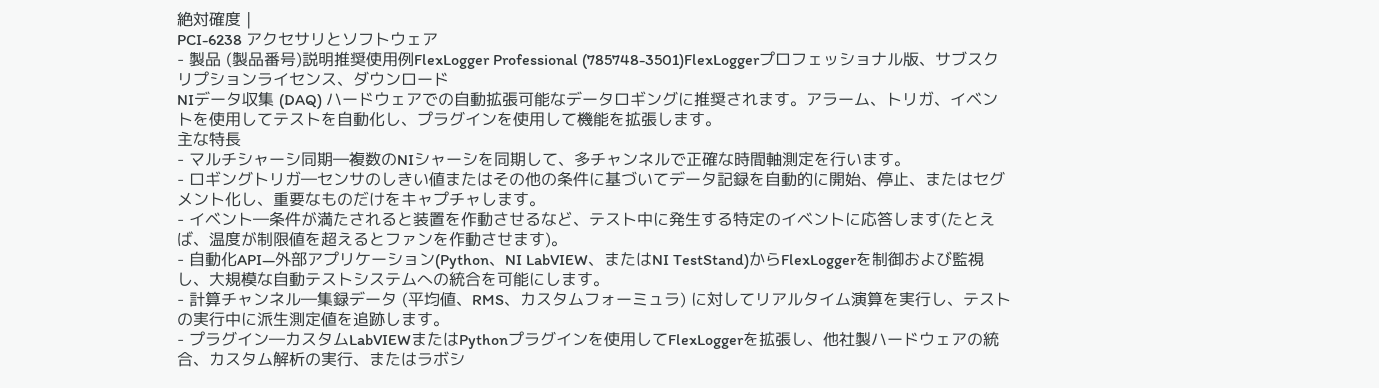絶対確度 |
PCI-6238 アクセサリとソフトウェア
- 製品 (製品番号)説明推奨使用例FlexLogger Professional (785748-3501)FlexLoggerプロフェッショナル版、サブスクリプションライセンス、ダウンロード
NIデータ収集 (DAQ) ハードウェアでの自動拡張可能なデータロギングに推奨されます。アラーム、トリガ、イベントを使用してテストを自動化し、プラグインを使用して機能を拡張します。
主な特長
- マルチシャーシ同期―複数のNIシャーシを同期して、多チャンネルで正確な時間軸測定を行います。
- ロギングトリガ―センサのしきい値またはその他の条件に基づいてデータ記録を自動的に開始、停止、またはセグメント化し、重要なものだけをキャプチャします。
- イベント―条件が満たされると装置を作動させるなど、テスト中に発生する特定のイベントに応答します(たとえば、温度が制限値を超えるとファンを作動させます)。
- 自動化API―外部アプリケーション(Python、NI LabVIEW、またはNI TestStand)からFlexLoggerを制御および監視し、大規模な自動テストシステムへの統合を可能にします。
- 計算チャンネル―集録データ (平均値、RMS、カスタムフォーミュラ) に対してリアルタイム演算を実行し、テストの実行中に派生測定値を追跡します。
- プラグイン―カスタムLabVIEWまたはPythonプラグインを使用してFlexLoggerを拡張し、他社製ハードウェアの統合、カスタム解析の実行、またはラボシ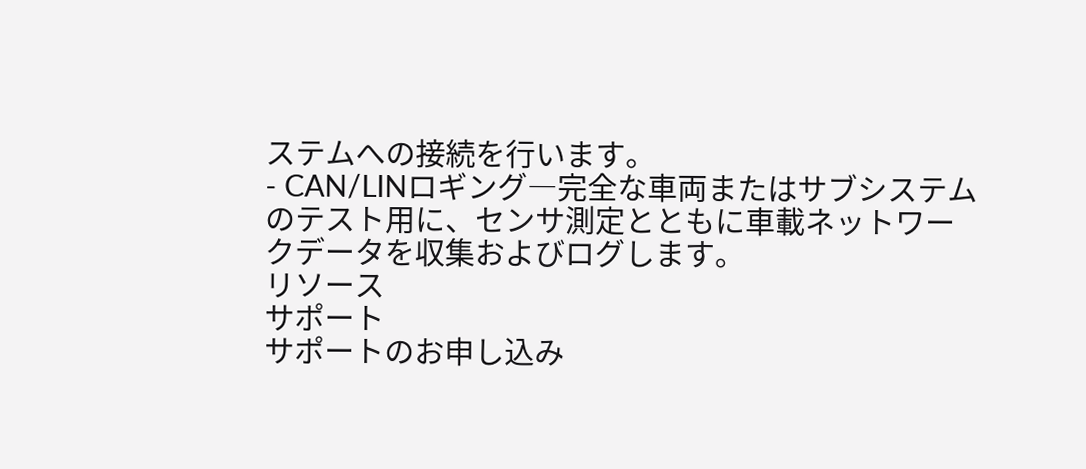ステムへの接続を行います。
- CAN/LINロギング―完全な車両またはサブシステムのテスト用に、センサ測定とともに車載ネットワークデータを収集およびログします。
リソース
サポート
サポートのお申し込み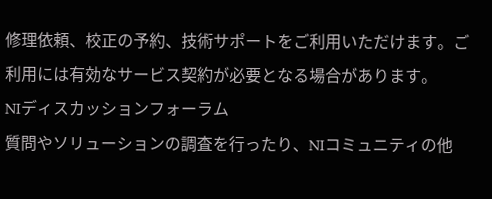修理依頼、校正の予約、技術サポートをご利用いただけます。ご利用には有効なサービス契約が必要となる場合があります。
NIディスカッションフォーラム
質問やソリューションの調査を行ったり、NIコミュニティの他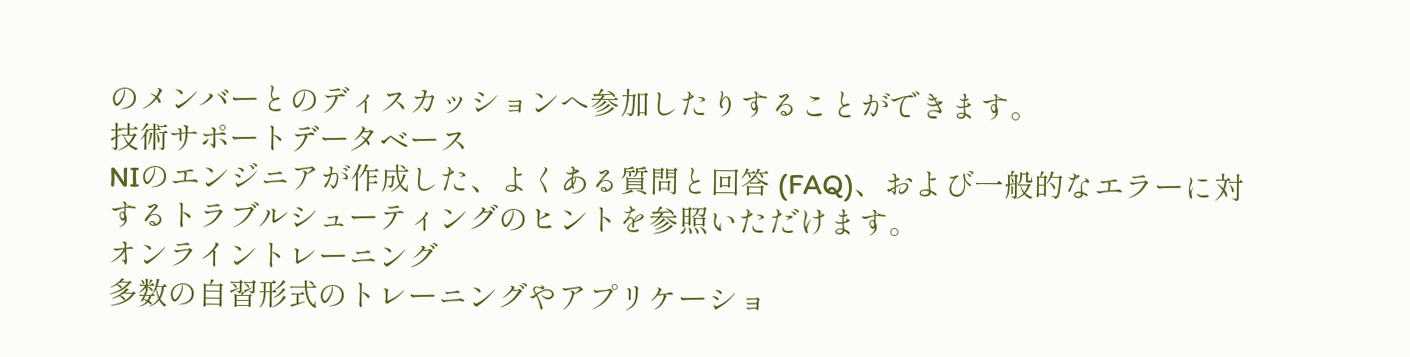のメンバーとのディスカッションへ参加したりすることができます。
技術サポートデータベース
NIのエンジニアが作成した、よくある質問と回答 (FAQ)、および一般的なエラーに対するトラブルシューティングのヒントを参照いただけます。
オンライントレーニング
多数の自習形式のトレーニングやアプリケーショ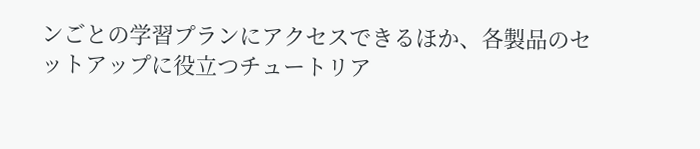ンごとの学習プランにアクセスできるほか、各製品のセットアップに役立つチュートリア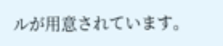ルが用意されています。